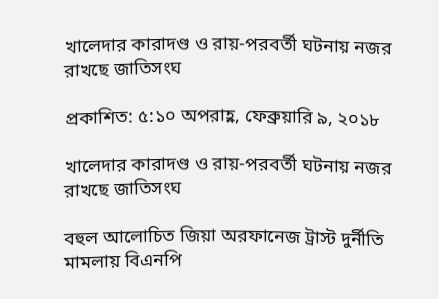খালেদার কারাদণ্ড ও রায়-পরবর্তী ঘটনায় নজর রাখছে জাতিসংঘ

প্রকাশিত: ৫:১০ অপরাহ্ণ, ফেব্রুয়ারি ৯, ২০১৮

খালেদার কারাদণ্ড ও রায়-পরবর্তী ঘটনায় নজর রাখছে জাতিসংঘ

বহুল আলোচিত জিয়া অরফানেজ ট্রাস্ট দুর্নীতি মামলায় বিএনপি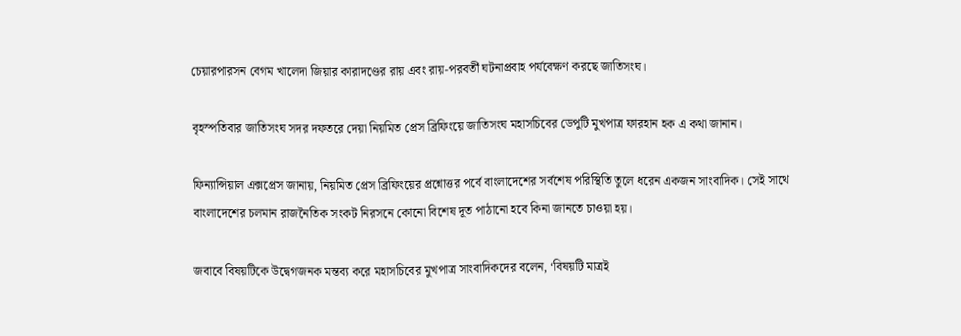চেয়ারপারসন বেগম খালেদা জিয়ার কারাদণ্ডের রায় এবং রায়-পরবর্তী ঘটনাপ্রবাহ পর্যবেক্ষণ করছে জাতিসংঘ।

বৃহস্পতিবার জাতিসংঘ সদর দফতরে দেয়া নিয়মিত প্রেস ব্রিফিংয়ে জাতিসংঘ মহাসচিবের ডেপুটি মুখপাত্র ফারহান হক এ কথা জানান।

ফিন্যান্সিয়াল এক্সপ্রেস জানায়, নিয়মিত প্রেস ব্রিফিংয়ের প্রশ্নোত্তর পর্বে বাংলাদেশের সর্বশেষ পরিস্থিতি তুলে ধরেন একজন সাংবাদিক। সেই সাথে বাংলাদেশের চলমান রাজনৈতিক সংকট নিরসনে কোনো বিশেষ দূত পাঠানো হবে কিনা জানতে চাওয়া হয়।

জবাবে বিষয়টিকে উদ্বেগজনক মন্তব্য করে মহাসচিবের মুখপাত্র সাংবাদিকদের বলেন, ‘বিষয়টি মাত্রই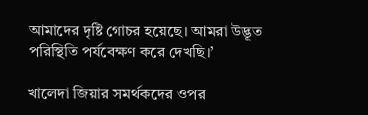আমাদের দৃষ্টি গোচর হয়েছে। আমরা উদ্ভূত পরিস্থিতি পর্যবেক্ষণ করে দেখছি।’

খালেদা জিয়ার সমর্থকদের ওপর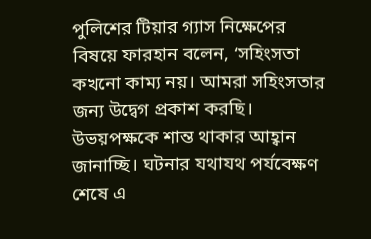পুলিশের টিয়ার গ্যাস নিক্ষেপের বিষয়ে ফারহান বলেন, ‘সহিংসতা কখনো কাম্য নয়। আমরা সহিংসতার জন্য উদ্বেগ প্রকাশ করছি। উভয়পক্ষকে শান্ত থাকার আহ্বান জানাচ্ছি। ঘটনার যথাযথ পর্যবেক্ষণ শেষে এ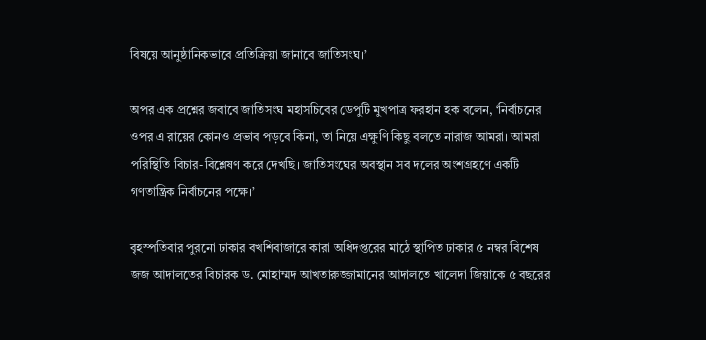বিষয়ে আনুষ্ঠানিকভাবে প্রতিক্রিয়া জানাবে জাতিসংঘ।’

অপর এক প্রশ্নের জবাবে জাতিসংঘ মহাসচিবের ডেপুটি মুখপাত্র ফরহান হক বলেন, ‘নির্বাচনের ওপর এ রায়ের কোনও প্রভাব পড়বে কিনা, তা নিয়ে এক্ষুণি কিছু বলতে নারাজ আমরা। আমরা পরিস্থিতি বিচার-বিশ্লেষণ করে দেখছি। জাতিসংঘের অবস্থান সব দলের অংশগ্রহণে একটি গণতান্ত্রিক নির্বাচনের পক্ষে।’

বৃহস্পতিবার পুরনো ঢাকার বখশিবাজারে কারা অধিদপ্তরের মাঠে স্থাপিত ঢাকার ৫ নম্বর বিশেষ জজ আদালতের বিচারক ড. মোহাম্মদ আখতারুজ্জামানের আদালতে খালেদা জিয়াকে ৫ বছরের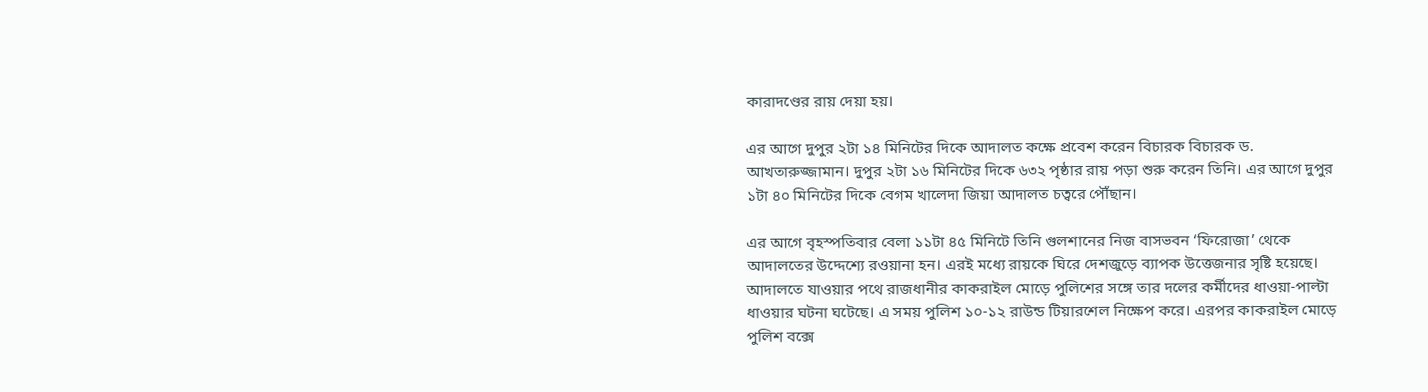কারাদণ্ডের রায় দেয়া হয়।

এর আগে দুপুর ২টা ১৪ মিনিটের দিকে আদালত কক্ষে প্রবেশ করেন বিচারক বিচারক ড. আখতারুজ্জামান। দুপুর ২টা ১৬ মিনিটের দিকে ৬৩২ পৃষ্ঠার রায় পড়া শুরু করেন তিনি। এর আগে দুপুর ১টা ৪০ মিনিটের দিকে বেগম খালেদা জিয়া আদালত চত্বরে পৌঁছান।

এর আগে বৃহস্পতিবার বেলা ১১টা ৪৫ মিনিটে তিনি গুলশানের নিজ বাসভবন ‘ফিরোজা’ থেকে আদালতের উদ্দেশ্যে রওয়ানা হন। এরই মধ্যে রায়কে ঘিরে দেশজুড়ে ব্যাপক উত্তেজনার সৃষ্টি হয়েছে। আদালতে যাওয়ার পথে রাজধানীর কাকরাইল মোড়ে পুলিশের সঙ্গে তার দলের কর্মীদের ধাওয়া-পাল্টা ধাওয়ার ঘটনা ঘটেছে। এ সময় পুলিশ ১০-১২ রাউন্ড টিয়ারশেল নিক্ষেপ করে। এরপর কাকরাইল মোড়ে পুলিশ বক্সে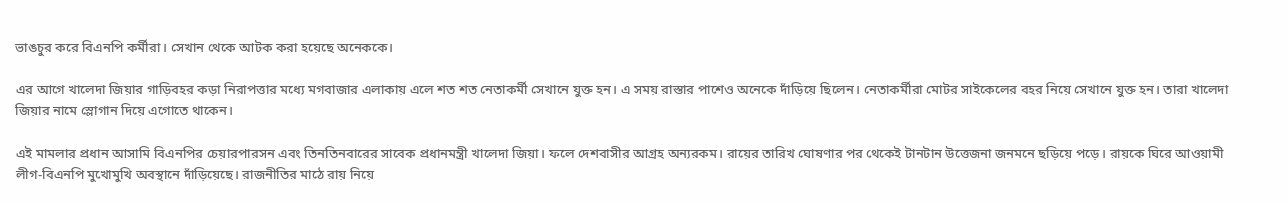ভাঙচুর করে বিএনপি কর্মীরা। সেখান থেকে আটক করা হয়েছে অনেককে।

এর আগে খালেদা জিয়ার গাড়িবহর কড়া নিরাপত্তার মধ্যে মগবাজার এলাকায় এলে শত শত নেতাকর্মী সেখানে যুক্ত হন। এ সময় রাস্তার পাশেও অনেকে দাঁড়িয়ে ছিলেন। নেতাকর্মীরা মোটর সাইকেলের বহর নিয়ে সেখানে যুক্ত হন। তারা খালেদা জিয়ার নামে স্লোগান দিয়ে এগোতে থাকেন।

এই মামলার প্রধান আসামি বিএনপির চেয়ারপারসন এবং তিনতিনবারের সাবেক প্রধানমন্ত্রী খালেদা জিয়া। ফলে দেশবাসীর আগ্রহ অন্যরকম। রায়ের তারিখ ঘোষণার পর থেকেই টানটান উত্তেজনা জনমনে ছড়িয়ে পড়ে। রায়কে ঘিরে আওয়ামী লীগ-বিএনপি মুখোমুখি অবস্থানে দাঁড়িয়েছে। রাজনীতির মাঠে রায় নিয়ে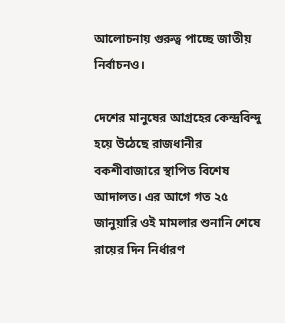আলোচনায় গুরুত্ব পাচ্ছে জাতীয় নির্বাচনও।

দেশের মানুষের আগ্রহের কেন্দ্রবিন্দু হয়ে উঠেছে রাজধানীর বকশীবাজারে স্থাপিত বিশেষ আদালত। এর আগে গত ২৫ জানুয়ারি ওই মামলার শুনানি শেষে রায়ের দিন নির্ধারণ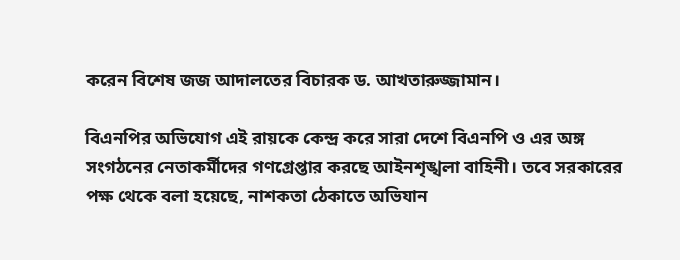করেন বিশেষ জজ আদালতের বিচারক ড. আখতারুজ্জামান।

বিএনপির অভিযোগ এই রায়কে কেন্দ্র করে সারা দেশে বিএনপি ও এর অঙ্গ সংগঠনের নেতাকর্মীদের গণগ্রেপ্তার করছে আইনশৃঙ্খলা বাহিনী। তবে সরকারের পক্ষ থেকে বলা হয়েছে, নাশকতা ঠেকাতে অভিযান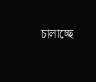চালাচ্ছে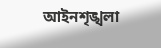আইনশৃঙ্খলা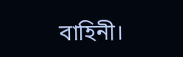বাহিনী।